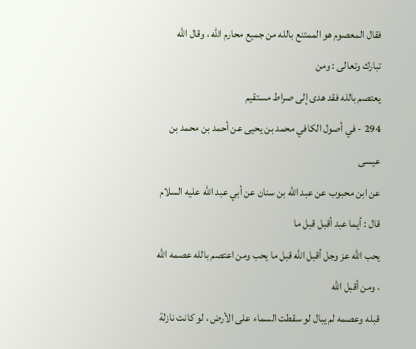فقال المعصوم هو الممتنع بالله من جميع محارم الله ، وقال الله تبارك وتعالى : ومن
يعتصم بالله فقد هدى إلى صراط مستقيم
294 - في أصول الكافي محمد بن يحيى عن أحمد بن محمد بن عيسى
عن ابن محبوب عن عبد الله بن سنان عن أبي عبد الله عليه السلام قال : أيما عبد أقبل قبل ما
يحب الله عز وجل أقبل الله قبل ما يحب ومن اعتصم بالله عصمه الله ، ومن أقبل الله
قبله وعصمه لم يبال لو سقطت السماء على الأرض ، لو كانت نازلة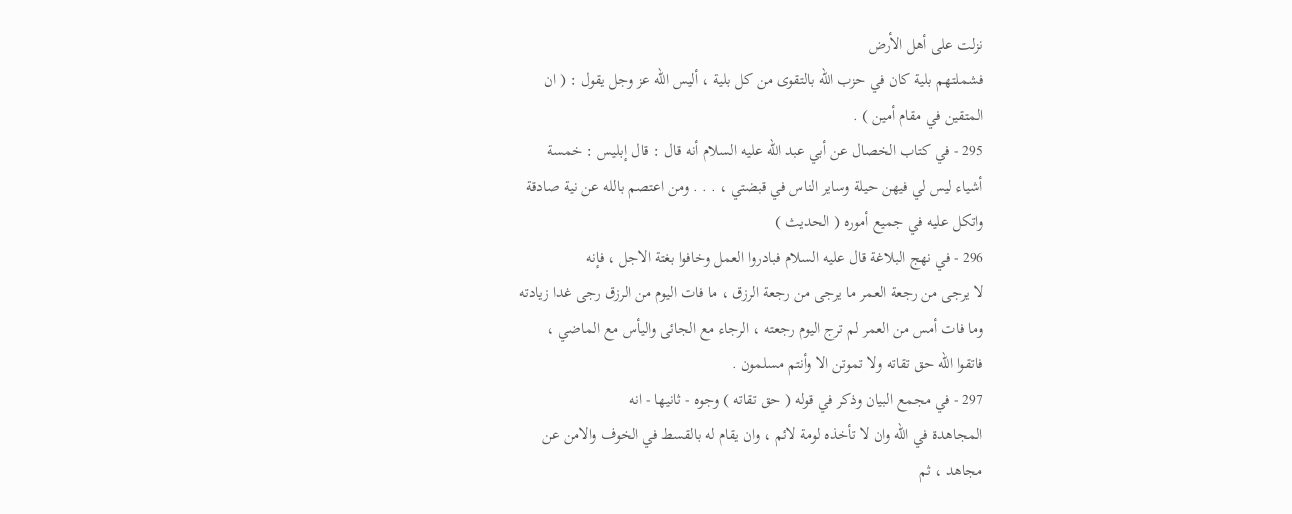نزلت على أهل الأرض
فشملتهم بلية كان في حزب الله بالتقوى من كل بلية ، أليس الله عز وجل يقول : ( ان
المتقين في مقام أمين ) .
295 - في كتاب الخصال عن أبي عبد الله عليه السلام أنه قال : قال إبليس : خمسة
أشياء ليس لي فيهن حيلة وساير الناس في قبضتي ، . . . ومن اعتصم بالله عن نية صادقة
واتكل عليه في جميع أموره ( الحديث )
296 - في نهج البلاغة قال عليه السلام فبادروا العمل وخافوا بغتة الاجل ، فإنه
لا يرجى من رجعة العمر ما يرجى من رجعة الرزق ، ما فات اليوم من الرزق رجى غدا زيادته
وما فات أمس من العمر لم ترج اليوم رجعته ، الرجاء مع الجائى واليأس مع الماضي ،
فاتقوا الله حق تقاته ولا تموتن الا وأنتم مسلمون .
297 - في مجمع البيان وذكر في قوله ( حق تقاته ) وجوه - ثانيها - انه
المجاهدة في الله وان لا تأخذه لومة لائم ، وان يقام له بالقسط في الخوف والامن عن
مجاهد ، ثم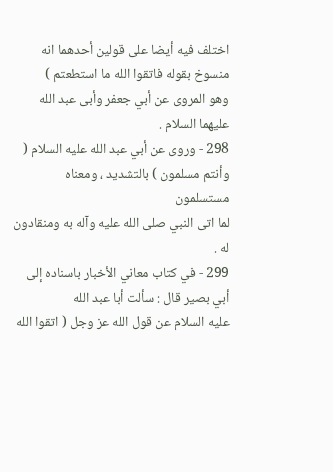اختلف فيه أيضا على قولين أحدهما انه منسوخ بقوله فاتقوا الله ما استطعتم )
وهو المروى عن أبي جعفر وأبى عبد الله عليهما السلام .
298 - وروى عن أبي عبد الله عليه السلام ( وأنتم مسلمون ) بالتشديد ، ومعناه مستسلمون
لما اتى النبي صلى الله عليه وآله به ومنقادون له .
299 - في كتاب معاني الأخبار باسناده إلى أبي بصير قال : سألت أبا عبد الله
عليه السلام عن قول الله عز وجل ( اتقوا الله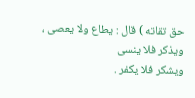حق تقاته ) قال : يطاع ولا يعصى ، ويذكر فلا ينسى
ويشكر فلا يكفر .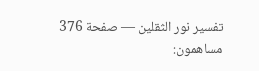تفسير نور الثقلين — صفحة 376
مساهمون: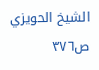الشيخ الحويزي
ص٣٧٦